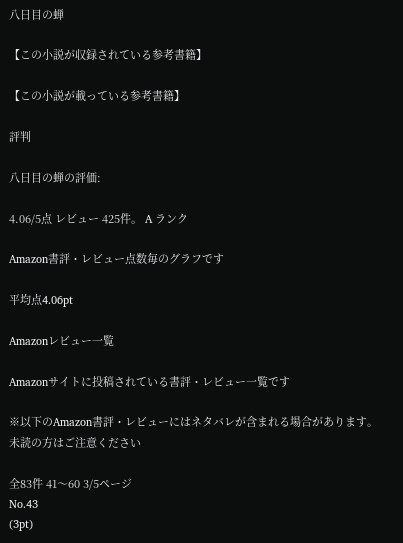八日目の蝉

【この小説が収録されている参考書籍】

【この小説が載っている参考書籍】

評判

八日目の蝉の評価:

4.06/5点 レビュー 425件。 A ランク

Amazon書評・レビュー点数毎のグラフです

平均点4.06pt

Amazonレビュー一覧

Amazonサイトに投稿されている書評・レビュー一覧です

※以下のAmazon書評・レビューにはネタバレが含まれる場合があります。
未読の方はご注意ください

全83件 41〜60 3/5ページ
No.43
(3pt)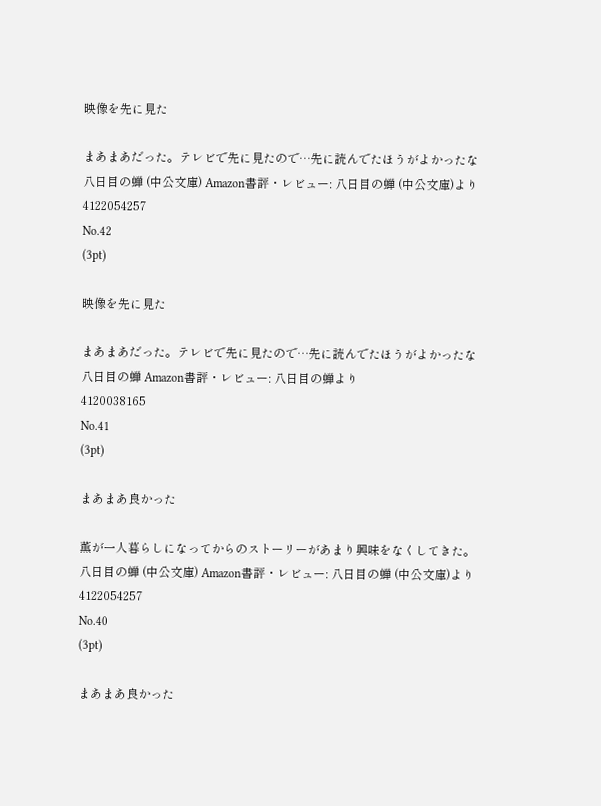映像を先に見た

まあまあだった。テレビで先に見たので…先に読んでたほうがよかったな
八日目の蝉 (中公文庫) Amazon書評・レビュー: 八日目の蝉 (中公文庫)より
4122054257
No.42
(3pt)

映像を先に見た

まあまあだった。テレビで先に見たので…先に読んでたほうがよかったな
八日目の蝉 Amazon書評・レビュー: 八日目の蝉より
4120038165
No.41
(3pt)

まあまあ良かった

薫が一人暮らしになってからのストーリーがあまり興味をなくしてきた。
八日目の蝉 (中公文庫) Amazon書評・レビュー: 八日目の蝉 (中公文庫)より
4122054257
No.40
(3pt)

まあまあ良かった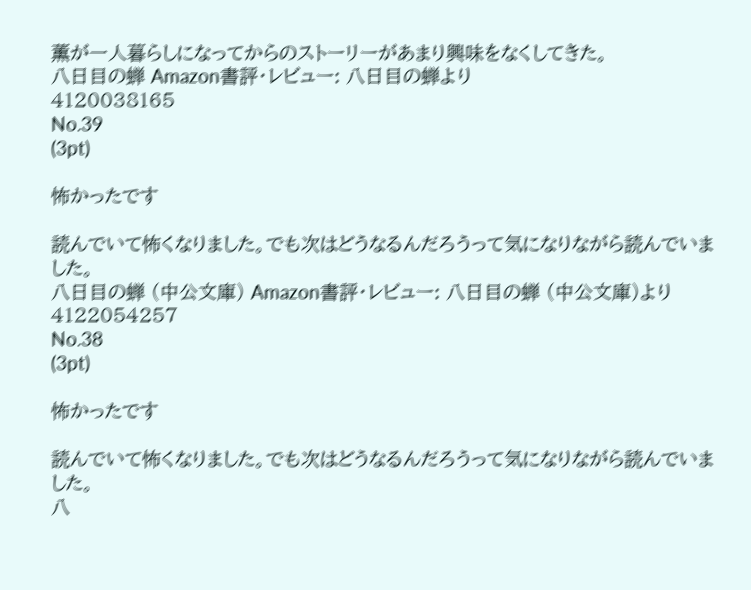薫が一人暮らしになってからのストーリーがあまり興味をなくしてきた。
八日目の蝉 Amazon書評・レビュー: 八日目の蝉より
4120038165
No.39
(3pt)

怖かったです

読んでいて怖くなりました。でも次はどうなるんだろうって気になりながら読んでいました。
八日目の蝉 (中公文庫) Amazon書評・レビュー: 八日目の蝉 (中公文庫)より
4122054257
No.38
(3pt)

怖かったです

読んでいて怖くなりました。でも次はどうなるんだろうって気になりながら読んでいました。
八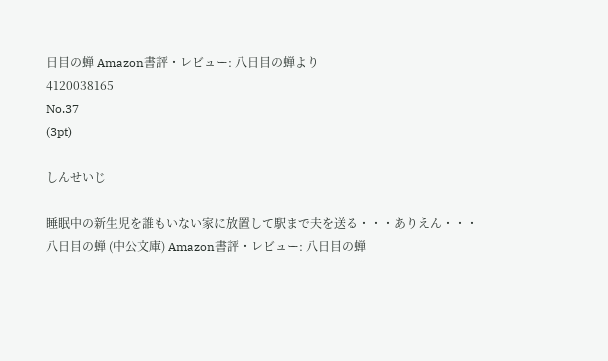日目の蝉 Amazon書評・レビュー: 八日目の蝉より
4120038165
No.37
(3pt)

しんせいじ

睡眠中の新生児を誰もいない家に放置して駅まで夫を送る・・・ありえん・・・
八日目の蝉 (中公文庫) Amazon書評・レビュー: 八日目の蝉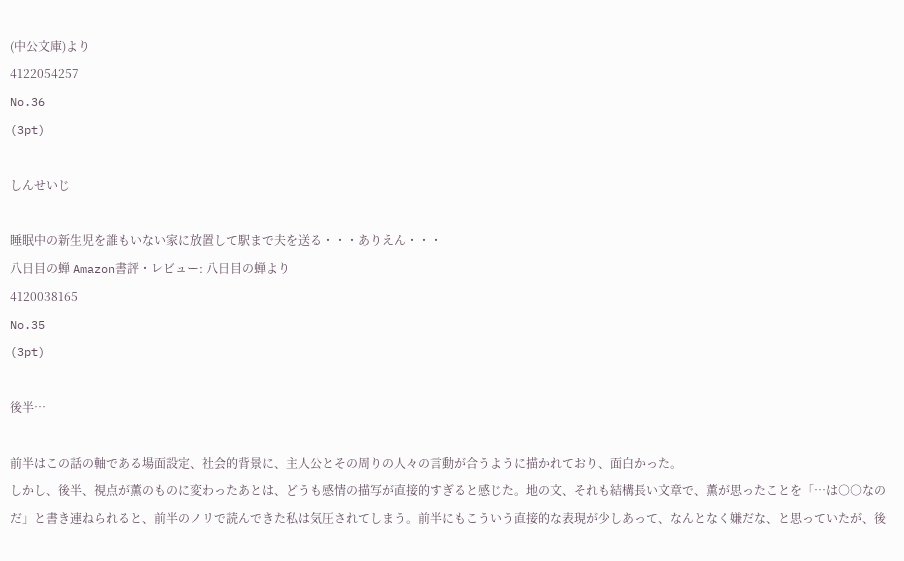(中公文庫)より
4122054257
No.36
(3pt)

しんせいじ

睡眠中の新生児を誰もいない家に放置して駅まで夫を送る・・・ありえん・・・
八日目の蝉 Amazon書評・レビュー: 八日目の蝉より
4120038165
No.35
(3pt)

後半…

前半はこの話の軸である場面設定、社会的背景に、主人公とその周りの人々の言動が合うように描かれており、面白かった。
しかし、後半、視点が薫のものに変わったあとは、どうも感情の描写が直接的すぎると感じた。地の文、それも結構長い文章で、薫が思ったことを「…は○○なのだ」と書き連ねられると、前半のノリで読んできた私は気圧されてしまう。前半にもこういう直接的な表現が少しあって、なんとなく嫌だな、と思っていたが、後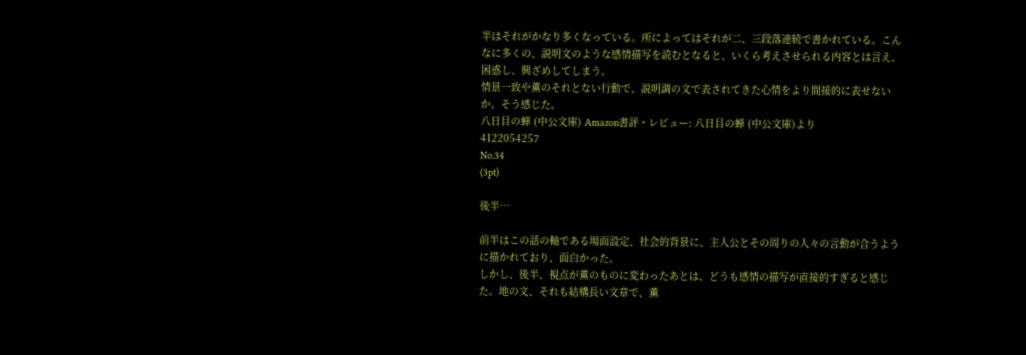半はそれがかなり多くなっている。所によってはそれが二、三段落連続で書かれている。こんなに多くの、説明文のような感情描写を読むとなると、いくら考えさせられる内容とは言え、困惑し、興ざめしてしまう。
情景一致や薫のそれとない行動で、説明調の文で表されてきた心情をより間接的に表せないか。そう感じた。
八日目の蝉 (中公文庫) Amazon書評・レビュー: 八日目の蝉 (中公文庫)より
4122054257
No.34
(3pt)

後半…

前半はこの話の軸である場面設定、社会的背景に、主人公とその周りの人々の言動が合うように描かれており、面白かった。
しかし、後半、視点が薫のものに変わったあとは、どうも感情の描写が直接的すぎると感じた。地の文、それも結構長い文章で、薫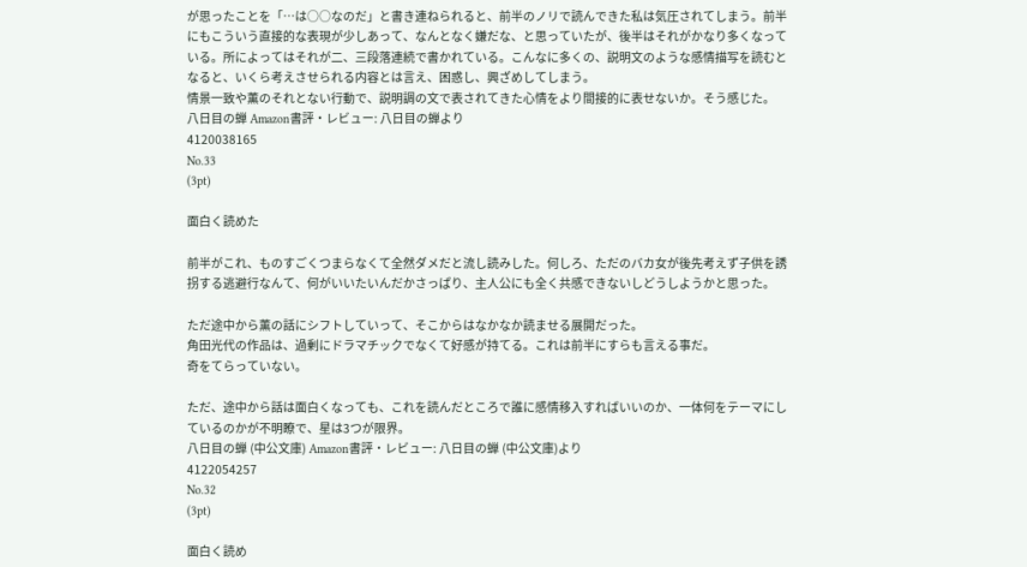が思ったことを「…は○○なのだ」と書き連ねられると、前半のノリで読んできた私は気圧されてしまう。前半にもこういう直接的な表現が少しあって、なんとなく嫌だな、と思っていたが、後半はそれがかなり多くなっている。所によってはそれが二、三段落連続で書かれている。こんなに多くの、説明文のような感情描写を読むとなると、いくら考えさせられる内容とは言え、困惑し、興ざめしてしまう。
情景一致や薫のそれとない行動で、説明調の文で表されてきた心情をより間接的に表せないか。そう感じた。
八日目の蝉 Amazon書評・レビュー: 八日目の蝉より
4120038165
No.33
(3pt)

面白く読めた

前半がこれ、ものすごくつまらなくて全然ダメだと流し読みした。何しろ、ただのバカ女が後先考えず子供を誘拐する逃避行なんて、何がいいたいんだかさっぱり、主人公にも全く共感できないしどうしようかと思った。

ただ途中から薫の話にシフトしていって、そこからはなかなか読ませる展開だった。
角田光代の作品は、過剰にドラマチックでなくて好感が持てる。これは前半にすらも言える事だ。
奇をてらっていない。

ただ、途中から話は面白くなっても、これを読んだところで誰に感情移入すればいいのか、一体何をテーマにしているのかが不明瞭で、星は3つが限界。
八日目の蝉 (中公文庫) Amazon書評・レビュー: 八日目の蝉 (中公文庫)より
4122054257
No.32
(3pt)

面白く読め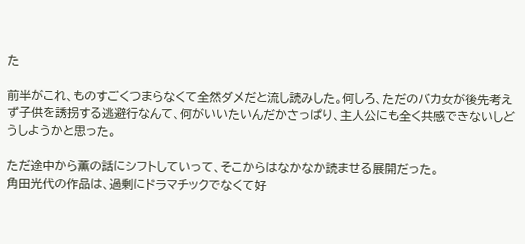た

前半がこれ、ものすごくつまらなくて全然ダメだと流し読みした。何しろ、ただのバカ女が後先考えず子供を誘拐する逃避行なんて、何がいいたいんだかさっぱり、主人公にも全く共感できないしどうしようかと思った。

ただ途中から薫の話にシフトしていって、そこからはなかなか読ませる展開だった。
角田光代の作品は、過剰にドラマチックでなくて好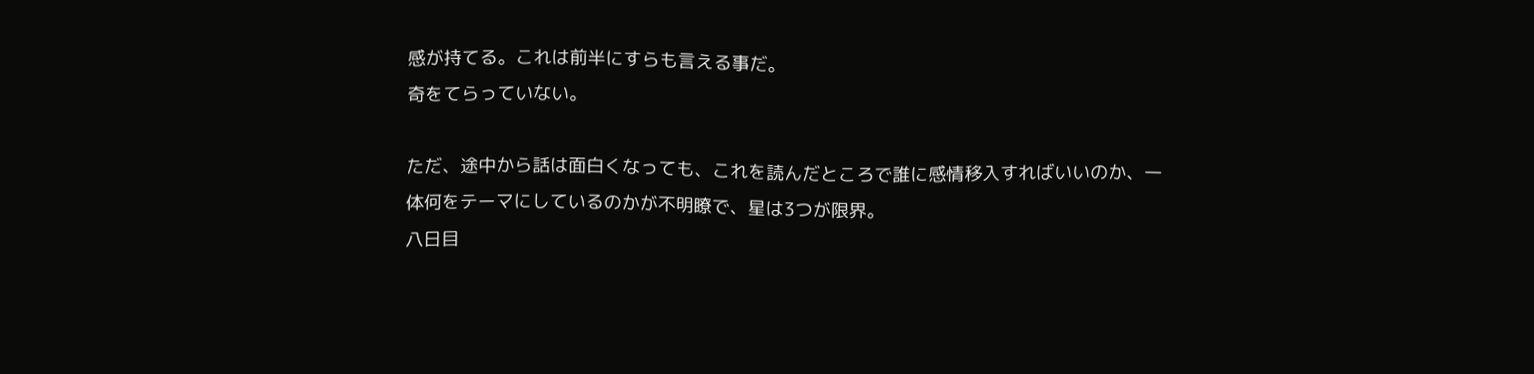感が持てる。これは前半にすらも言える事だ。
奇をてらっていない。

ただ、途中から話は面白くなっても、これを読んだところで誰に感情移入すればいいのか、一体何をテーマにしているのかが不明瞭で、星は3つが限界。
八日目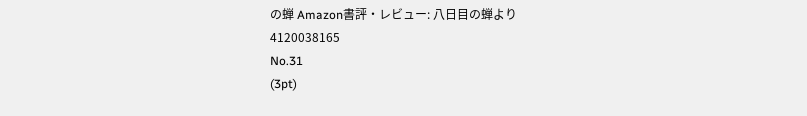の蝉 Amazon書評・レビュー: 八日目の蝉より
4120038165
No.31
(3pt)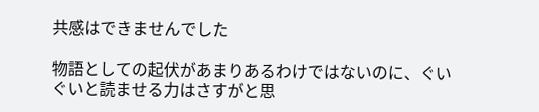共感はできませんでした

物語としての起伏があまりあるわけではないのに、ぐいぐいと読ませる力はさすがと思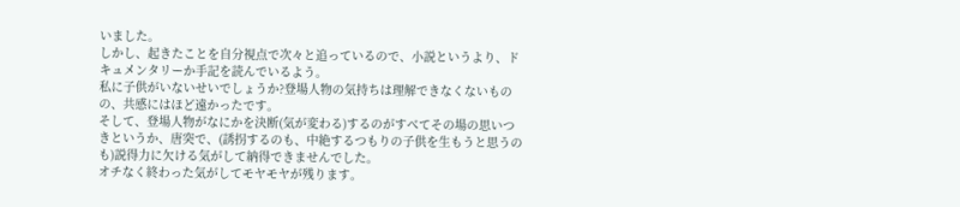いました。
しかし、起きたことを自分視点で次々と追っているので、小説というより、ドキュメンタリーか手記を読んでいるよう。
私に子供がいないせいでしょうか?登場人物の気持ちは理解できなくないものの、共感にはほど遠かったです。
そして、登場人物がなにかを決断(気が変わる)するのがすべてその場の思いつきというか、唐突で、(誘拐するのも、中絶するつもりの子供を生もうと思うのも)説得力に欠ける気がして納得できませんでした。
オチなく終わった気がしてモヤモヤが残ります。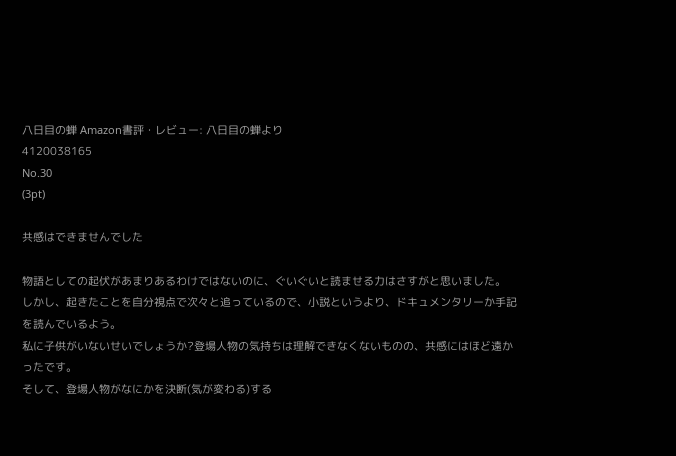八日目の蝉 Amazon書評・レビュー: 八日目の蝉より
4120038165
No.30
(3pt)

共感はできませんでした

物語としての起伏があまりあるわけではないのに、ぐいぐいと読ませる力はさすがと思いました。
しかし、起きたことを自分視点で次々と追っているので、小説というより、ドキュメンタリーか手記を読んでいるよう。
私に子供がいないせいでしょうか?登場人物の気持ちは理解できなくないものの、共感にはほど遠かったです。
そして、登場人物がなにかを決断(気が変わる)する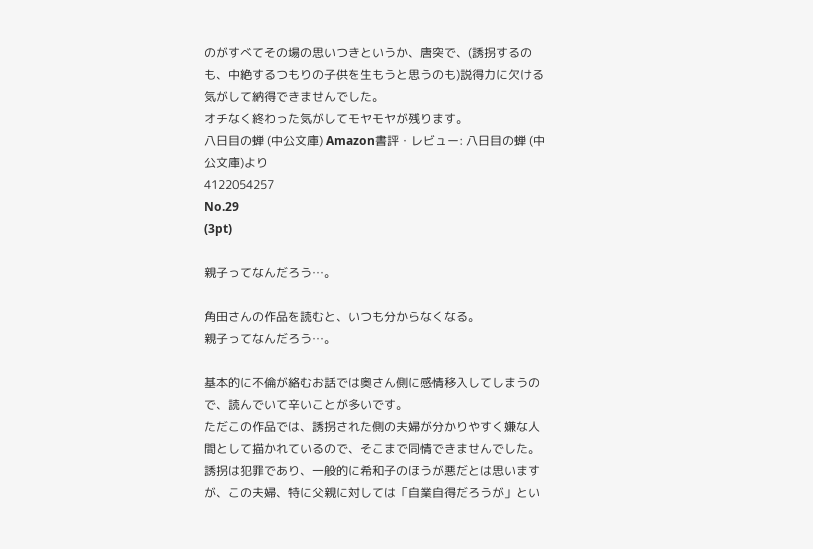のがすべてその場の思いつきというか、唐突で、(誘拐するのも、中絶するつもりの子供を生もうと思うのも)説得力に欠ける気がして納得できませんでした。
オチなく終わった気がしてモヤモヤが残ります。
八日目の蝉 (中公文庫) Amazon書評・レビュー: 八日目の蝉 (中公文庫)より
4122054257
No.29
(3pt)

親子ってなんだろう…。

角田さんの作品を読むと、いつも分からなくなる。
親子ってなんだろう…。

基本的に不倫が絡むお話では奥さん側に感情移入してしまうので、読んでいて辛いことが多いです。
ただこの作品では、誘拐された側の夫婦が分かりやすく嫌な人間として描かれているので、そこまで同情できませんでした。
誘拐は犯罪であり、一般的に希和子のほうが悪だとは思いますが、この夫婦、特に父親に対しては「自業自得だろうが」とい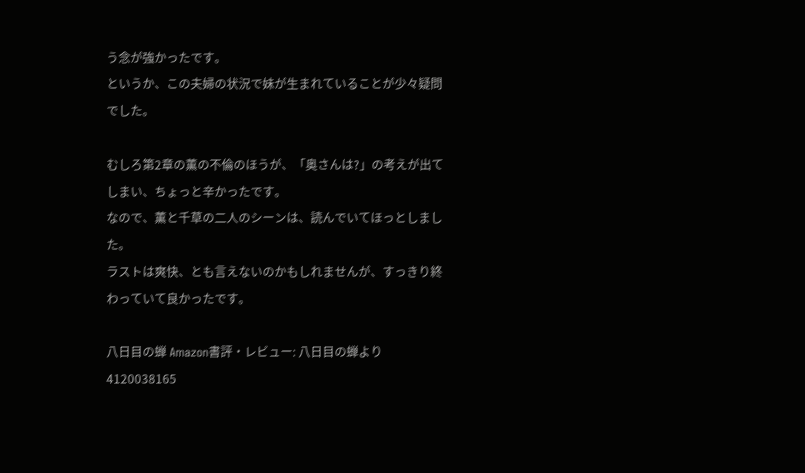う念が強かったです。
というか、この夫婦の状況で妹が生まれていることが少々疑問でした。

むしろ第2章の薫の不倫のほうが、「奥さんは?」の考えが出てしまい、ちょっと辛かったです。
なので、薫と千草の二人のシーンは、読んでいてほっとしました。
ラストは爽快、とも言えないのかもしれませんが、すっきり終わっていて良かったです。

八日目の蝉 Amazon書評・レビュー: 八日目の蝉より
4120038165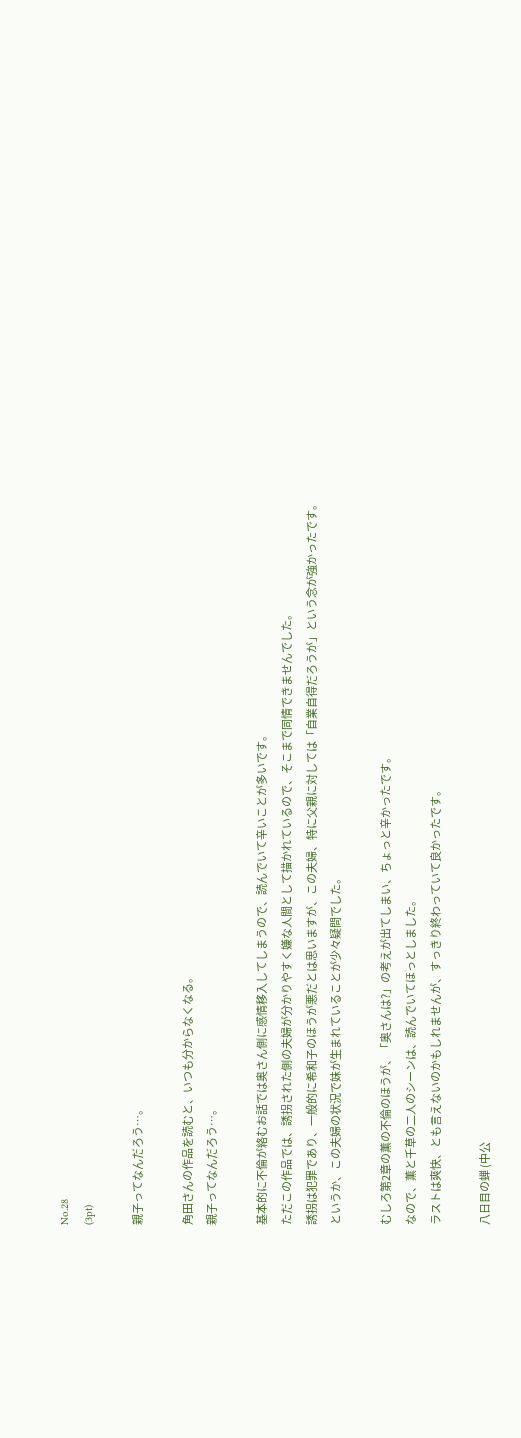No.28
(3pt)

親子ってなんだろう…。

角田さんの作品を読むと、いつも分からなくなる。
親子ってなんだろう…。

基本的に不倫が絡むお話では奥さん側に感情移入してしまうので、読んでいて辛いことが多いです。
ただこの作品では、誘拐された側の夫婦が分かりやすく嫌な人間として描かれているので、そこまで同情できませんでした。
誘拐は犯罪であり、一般的に希和子のほうが悪だとは思いますが、この夫婦、特に父親に対しては「自業自得だろうが」という念が強かったです。
というか、この夫婦の状況で妹が生まれていることが少々疑問でした。

むしろ第2章の薫の不倫のほうが、「奥さんは?」の考えが出てしまい、ちょっと辛かったです。
なので、薫と千草の二人のシーンは、読んでいてほっとしました。
ラストは爽快、とも言えないのかもしれませんが、すっきり終わっていて良かったです。

八日目の蝉 (中公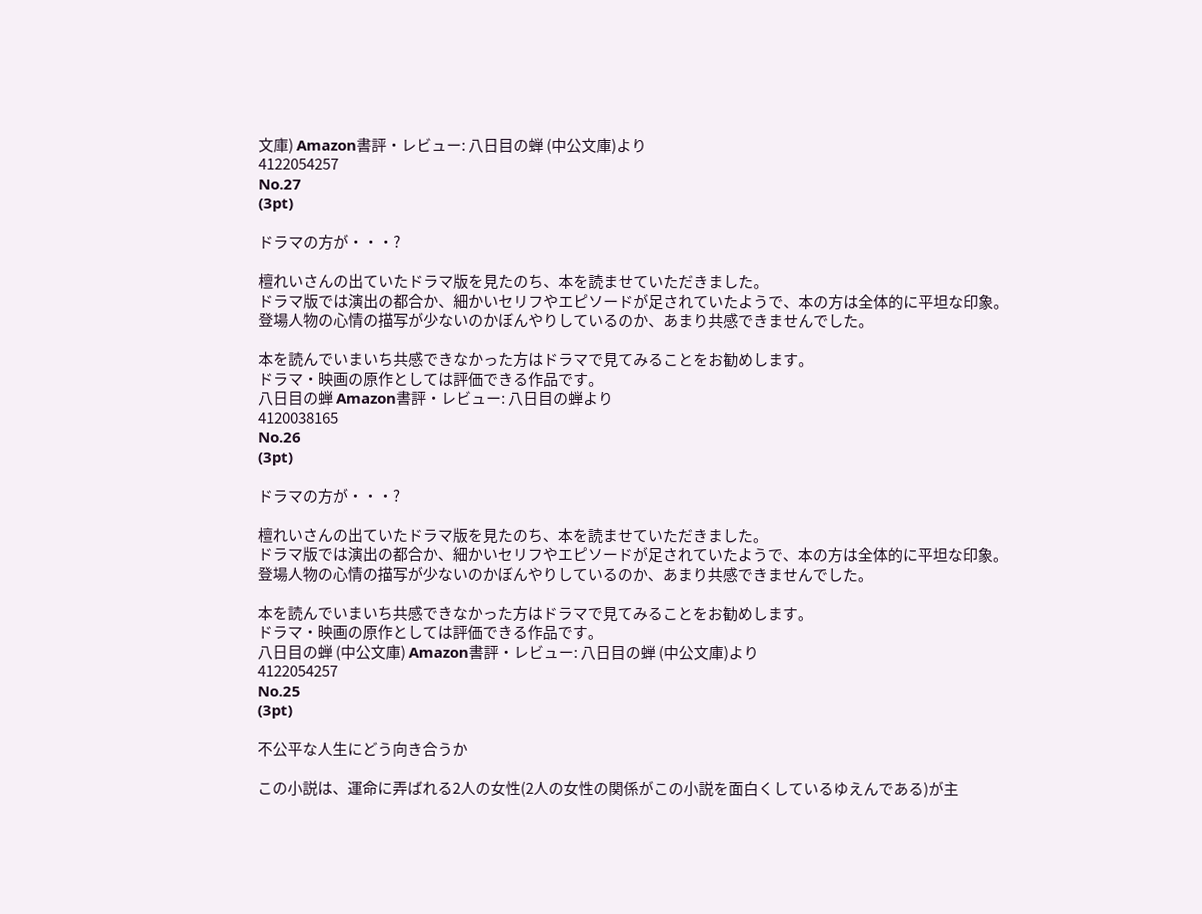文庫) Amazon書評・レビュー: 八日目の蝉 (中公文庫)より
4122054257
No.27
(3pt)

ドラマの方が・・・?

檀れいさんの出ていたドラマ版を見たのち、本を読ませていただきました。
ドラマ版では演出の都合か、細かいセリフやエピソードが足されていたようで、本の方は全体的に平坦な印象。
登場人物の心情の描写が少ないのかぼんやりしているのか、あまり共感できませんでした。

本を読んでいまいち共感できなかった方はドラマで見てみることをお勧めします。
ドラマ・映画の原作としては評価できる作品です。
八日目の蝉 Amazon書評・レビュー: 八日目の蝉より
4120038165
No.26
(3pt)

ドラマの方が・・・?

檀れいさんの出ていたドラマ版を見たのち、本を読ませていただきました。
ドラマ版では演出の都合か、細かいセリフやエピソードが足されていたようで、本の方は全体的に平坦な印象。
登場人物の心情の描写が少ないのかぼんやりしているのか、あまり共感できませんでした。

本を読んでいまいち共感できなかった方はドラマで見てみることをお勧めします。
ドラマ・映画の原作としては評価できる作品です。
八日目の蝉 (中公文庫) Amazon書評・レビュー: 八日目の蝉 (中公文庫)より
4122054257
No.25
(3pt)

不公平な人生にどう向き合うか

この小説は、運命に弄ばれる2人の女性(2人の女性の関係がこの小説を面白くしているゆえんである)が主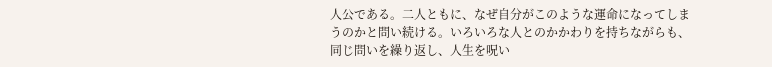人公である。二人ともに、なぜ自分がこのような運命になってしまうのかと問い続ける。いろいろな人とのかかわりを持ちながらも、同じ問いを繰り返し、人生を呪い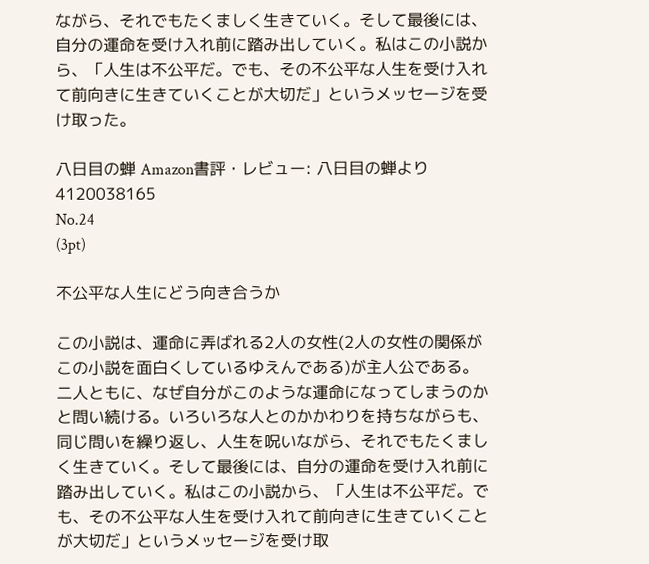ながら、それでもたくましく生きていく。そして最後には、自分の運命を受け入れ前に踏み出していく。私はこの小説から、「人生は不公平だ。でも、その不公平な人生を受け入れて前向きに生きていくことが大切だ」というメッセージを受け取った。

八日目の蝉 Amazon書評・レビュー: 八日目の蝉より
4120038165
No.24
(3pt)

不公平な人生にどう向き合うか

この小説は、運命に弄ばれる2人の女性(2人の女性の関係がこの小説を面白くしているゆえんである)が主人公である。二人ともに、なぜ自分がこのような運命になってしまうのかと問い続ける。いろいろな人とのかかわりを持ちながらも、同じ問いを繰り返し、人生を呪いながら、それでもたくましく生きていく。そして最後には、自分の運命を受け入れ前に踏み出していく。私はこの小説から、「人生は不公平だ。でも、その不公平な人生を受け入れて前向きに生きていくことが大切だ」というメッセージを受け取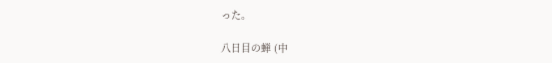った。

八日目の蝉 (中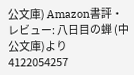公文庫) Amazon書評・レビュー: 八日目の蝉 (中公文庫)より
4122054257